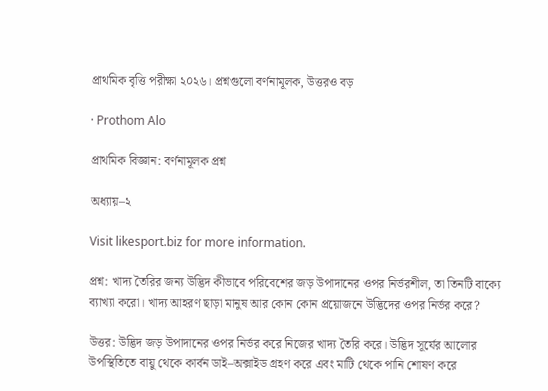প্রাথমিক বৃত্তি পরীক্ষা ২০২৬। প্রশ্নগুলো বর্ণনামূলক, উত্তরও বড়

· Prothom Alo

প্রাথমিক বিজ্ঞান: বর্ণনামূলক প্রশ্ন

অধ্যায়–২

Visit likesport.biz for more information.

প্রশ্ন: খাদ্য তৈরির জন্য উদ্ভিদ কীভাবে পরিবেশের জড় উপাদানের ওপর নির্ভরশীল, তা তিনটি বাক্যে ব্যাখ্যা করো। খাদ্য আহরণ ছাড়া মানুষ আর কোন কোন প্রয়োজনে উদ্ভিদের ওপর নির্ভর করে?

উত্তর: উদ্ভিদ জড় উপাদানের ওপর নির্ভর করে নিজের খাদ্য তৈরি করে। উদ্ভিদ সূর্যের আলোর উপস্থিতিতে বায়ু থেকে কার্বন ডাই–অক্সাইড গ্রহণ করে এবং মাটি থেকে পানি শোষণ করে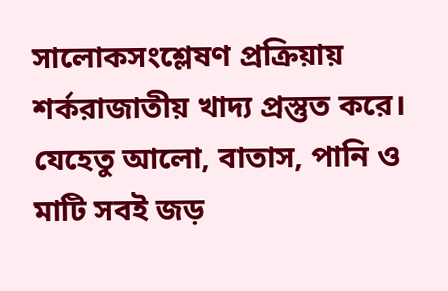সালোকসংশ্লেষণ প্রক্রিয়ায় শর্করাজাতীয় খাদ্য প্রস্তুত করে। যেহেতু আলো, বাতাস, পানি ও মাটি সবই জড়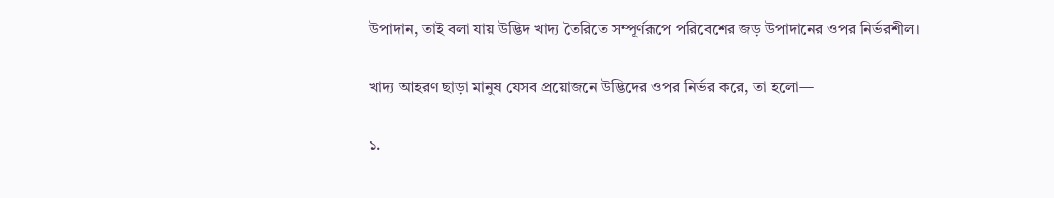উপাদান, তাই বলা যায় উদ্ভিদ খাদ্য তৈরিতে সম্পূর্ণরূপে পরিবেশের জড় উপাদানের ওপর নির্ভরশীল।

খাদ্য আহরণ ছাড়া মানুষ যেসব প্রয়োজনে উদ্ভিদের ওপর নির্ভর করে, তা হলো—

১.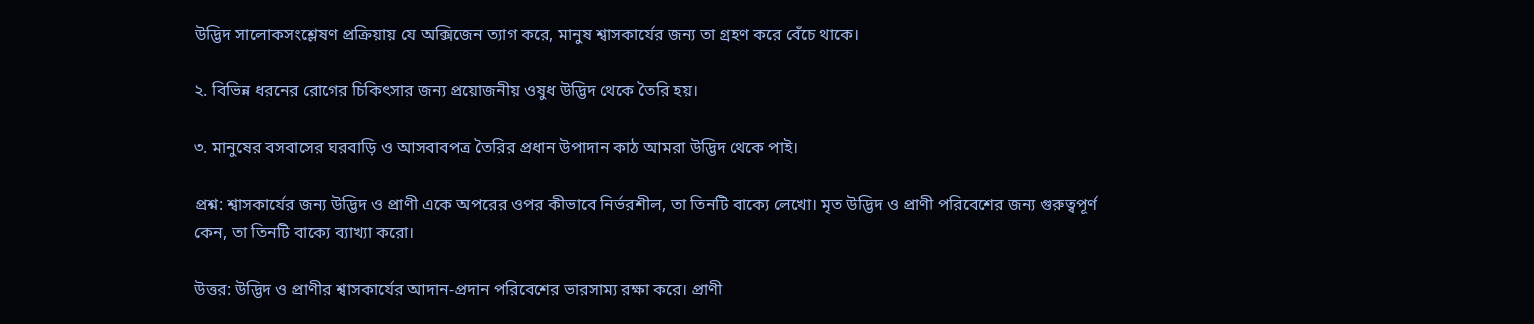উদ্ভিদ সালোকসংশ্লেষণ প্রক্রিয়ায় যে অক্সিজেন ত্যাগ করে, মানুষ শ্বাসকার্যের জন্য তা গ্রহণ করে বেঁচে থাকে।

২. বিভিন্ন ধরনের রোগের চিকিৎসার জন্য প্রয়োজনীয় ওষুধ উদ্ভিদ থেকে তৈরি হয়।

৩. মানুষের বসবাসের ঘরবাড়ি ও আসবাবপত্র তৈরির প্রধান উপাদান কাঠ আমরা উদ্ভিদ থেকে পাই।

প্রশ্ন: শ্বাসকার্যের জন্য উদ্ভিদ ও প্রাণী একে অপরের ওপর কীভাবে নির্ভরশীল, তা তিনটি বাক্যে লেখো। মৃত উদ্ভিদ ও প্রাণী পরিবেশের জন্য গুরুত্বপূর্ণ কেন, তা তিনটি বাক্যে ব্যাখ্যা করো।

উত্তর: উদ্ভিদ ও প্রাণীর শ্বাসকার্যের আদান-প্রদান পরিবেশের ভারসাম্য রক্ষা করে। প্রাণী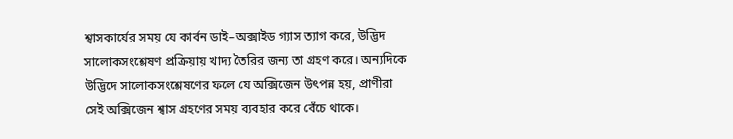শ্বাসকার্যের সময় যে কার্বন ডাই–অক্সাইড গ্যাস ত্যাগ করে, উদ্ভিদ সালোকসংশ্লেষণ প্রক্রিয়ায় খাদ্য তৈরির জন্য তা গ্রহণ করে। অন্যদিকে উদ্ভিদে সালোকসংশ্লেষণের ফলে যে অক্সিজেন উৎপন্ন হয়, প্রাণীরা সেই অক্সিজেন শ্বাস গ্রহণের সময় ব্যবহার করে বেঁচে থাকে।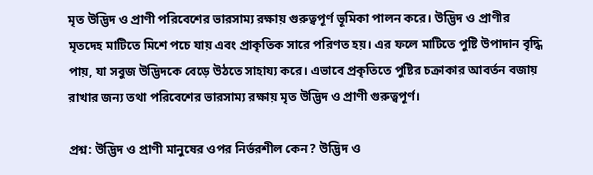মৃত উদ্ভিদ ও প্রাণী পরিবেশের ভারসাম্য রক্ষায় গুরুত্বপূর্ণ ভূমিকা পালন করে। উদ্ভিদ ও প্রাণীর মৃতদেহ মাটিতে মিশে পচে যায় এবং প্রাকৃতিক সারে পরিণত হয়। এর ফলে মাটিতে পুষ্টি উপাদান বৃদ্ধি পায়, যা সবুজ উদ্ভিদকে বেড়ে উঠতে সাহায্য করে। এভাবে প্রকৃতিতে পুষ্টির চক্রাকার আবর্তন বজায় রাখার জন্য তথা পরিবেশের ভারসাম্য রক্ষায় মৃত উদ্ভিদ ও প্রাণী গুরুত্বপূর্ণ।

প্রশ্ন: উদ্ভিদ ও প্রাণী মানুষের ওপর নির্ভরশীল কেন? উদ্ভিদ ও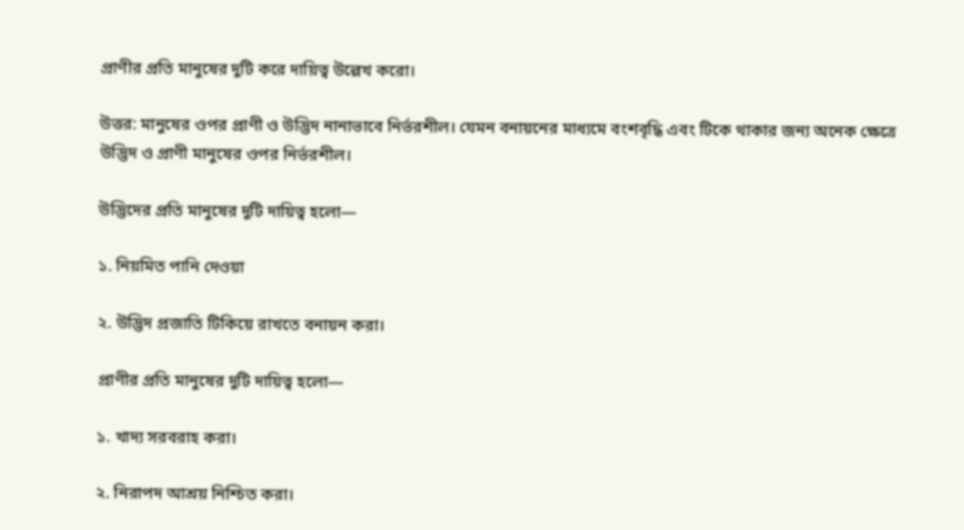প্রাণীর প্রতি মানুষের দুটি করে দায়িত্ব উল্লেখ করো।

উত্তর: মানুষের ওপর প্রাণী ও উদ্ভিদ নানাভাবে নির্ভরশীল। যেমন বনায়নের মাধ্যমে বংশবৃদ্ধি এবং টিকে থাকার জন্য অনেক ক্ষেত্রে উদ্ভিদ ও প্রাণী মানুষের ওপর নির্ভরশীল।

উদ্ভিদের প্রতি মানুষের দুটি দায়িত্ব হলো—

১. নিয়মিত পানি দেওয়া

২. উদ্ভিদ প্রজাতি টিকিয়ে রাখতে বনায়ন করা।

প্রাণীর প্রতি মানুষের দুটি দায়িত্ব হলো—

১. খাদ্য সরবরাহ করা।

২. নিরাপদ আশ্রয় নিশ্চিত করা।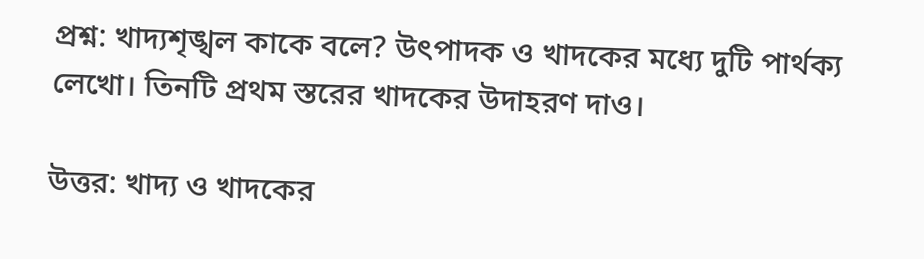প্রশ্ন: খাদ্যশৃঙ্খল কাকে বলে? উৎপাদক ও খাদকের মধ্যে দুটি পার্থক্য লেখো। তিনটি প্রথম স্তরের খাদকের উদাহরণ দাও।

উত্তর: খাদ্য ও খাদকের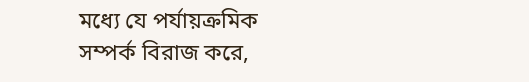মধ্যে যে পর্যায়ক্রমিক সম্পর্ক বিরাজ করে,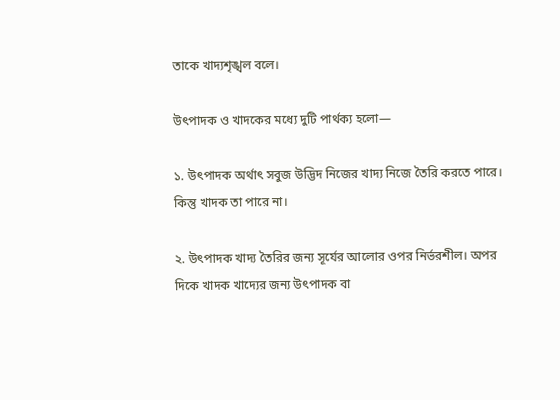তাকে খাদ্যশৃঙ্খল বলে।

উৎপাদক ও খাদকের মধ্যে দুটি পার্থক্য হলো—

১. উৎপাদক অর্থাৎ সবুজ উদ্ভিদ নিজের খাদ্য নিজে তৈরি করতে পারে। কিন্তু খাদক তা পারে না।

২. উৎপাদক খাদ্য তৈরির জন্য সূর্যের আলোর ওপর নির্ভরশীল। অপর দিকে খাদক খাদ্যের জন্য উৎপাদক বা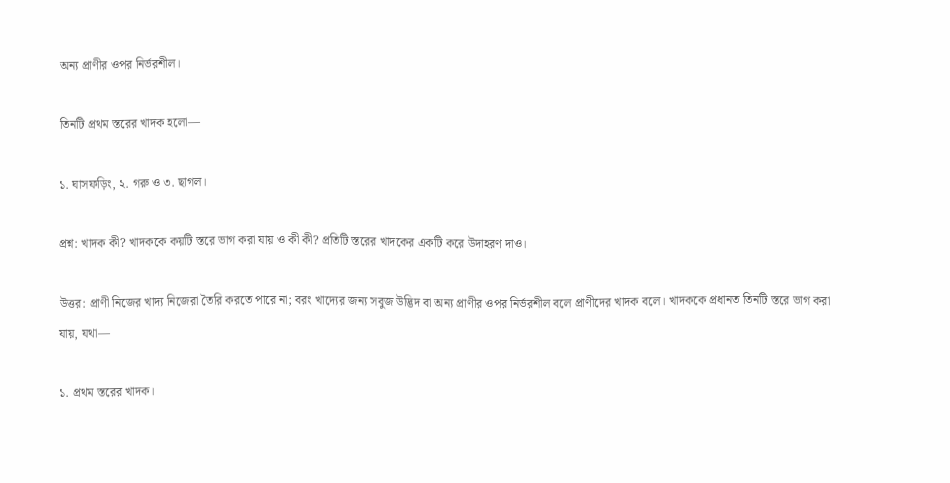অন্য প্রাণীর ওপর নির্ভরশীল।

তিনটি প্রথম স্তরের খাদক হলো—

১. ঘাসফড়িং, ২. গরু ও ৩. ছাগল।

প্রশ্ন: খাদক কী? খাদককে কয়টি স্তরে ভাগ করা যায় ও কী কী? প্রতিটি স্তরের খাদকের একটি করে উদাহরণ দাও।

উত্তর: প্রাণী নিজের খাদ্য নিজেরা তৈরি করতে পারে না; বরং খাদ্যের জন্য সবুজ উদ্ভিদ বা অন্য প্রাণীর ওপর নির্ভরশীল বলে প্রাণীদের খাদক বলে। খাদককে প্রধানত তিনটি স্তরে ভাগ করা যায়, যথা—

১. প্রথম স্তরের খাদক।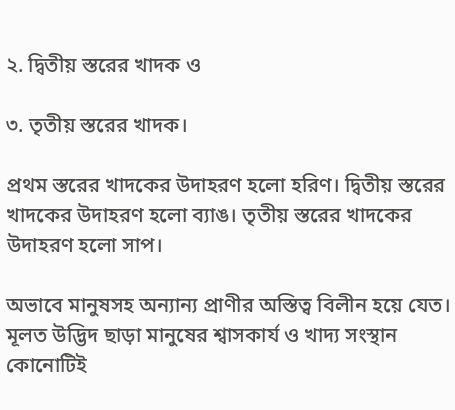২. দ্বিতীয় স্তরের খাদক ও

৩. তৃতীয় স্তরের খাদক।

প্রথম স্তরের খাদকের উদাহরণ হলো হরিণ। দ্বিতীয় স্তরের খাদকের উদাহরণ হলো ব্যাঙ। তৃতীয় স্তরের খাদকের উদাহরণ হলো সাপ।

অভাবে মানুষসহ অন্যান্য প্রাণীর অস্তিত্ব বিলীন হয়ে যেত। মূলত উদ্ভিদ ছাড়া মানুষের শ্বাসকার্য ও খাদ্য সংস্থান কোনোটিই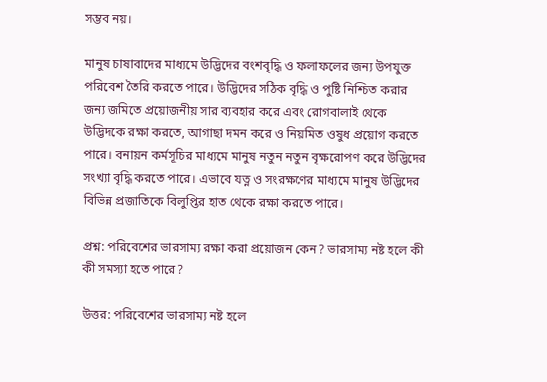সম্ভব নয়।

মানুষ চাষাবাদের মাধ্যমে উদ্ভিদের বংশবৃদ্ধি ও ফলাফলের জন্য উপযুক্ত পরিবেশ তৈরি করতে পারে। উদ্ভিদের সঠিক বৃদ্ধি ও পুষ্টি নিশ্চিত করার জন্য জমিতে প্রয়োজনীয় সার ব্যবহার করে এবং রোগবালাই থেকে উদ্ভিদকে রক্ষা করতে, আগাছা দমন করে ও নিয়মিত ওষুধ প্রয়োগ করতে পারে। বনায়ন কর্মসূচির মাধ্যমে মানুষ নতুন নতুন বৃক্ষরোপণ করে উদ্ভিদের সংখ্যা বৃদ্ধি করতে পারে। এভাবে যত্ন ও সংরক্ষণের মাধ্যমে মানুষ উদ্ভিদের বিভিন্ন প্রজাতিকে বিলুপ্তির হাত থেকে রক্ষা করতে পারে।

প্রশ্ন: পরিবেশের ভারসাম্য রক্ষা করা প্রয়োজন কেন? ভারসাম্য নষ্ট হলে কী কী সমস্যা হতে পারে?

উত্তর: পরিবেশের ভারসাম্য নষ্ট হলে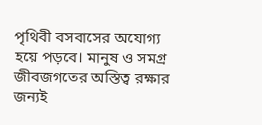পৃথিবী বসবাসের অযোগ্য হয়ে পড়বে। মানুষ ও সমগ্র জীবজগতের অস্তিত্ব রক্ষার জন্যই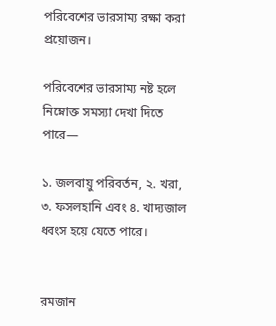পরিবেশের ভারসাম্য রক্ষা করা প্রয়োজন।

পরিবেশের ভারসাম্য নষ্ট হলে নিম্নোক্ত সমস্যা দেখা দিতে পারে—

১. জলবায়ু পরিবর্তন, ২. খরা, ৩. ফসলহানি এবং ৪. খাদ্যজাল ধ্বংস হয়ে যেতে পারে।


রমজান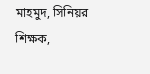মাহমুদ, সিনিয়র শিক্ষক,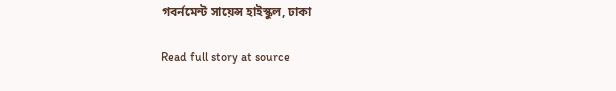গবর্নমেন্ট সায়েন্স হাইস্কুল, ঢাকা

Read full story at source